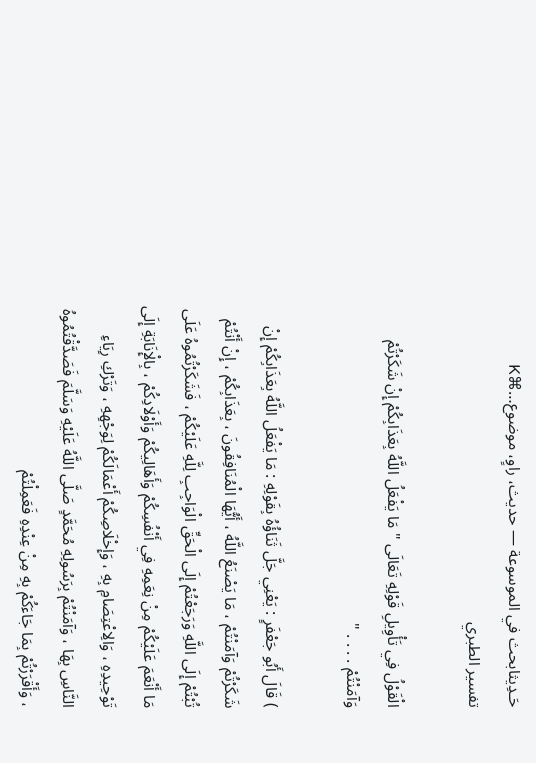حَـدِيثابحث في الموسوعة — حديث، راوٍ، موضوع…⌘K
تفسير الطبري

الْقَوْلُ فِي تَأْوِيلِ قَوْلِهِ تَعَالَى " مَا يَفْعَلُ اللَّهُ بِعَذَابِكُمْ إِنْ شَكَرْتُمْ وَآمَنْتُمْ . . . . "

) قَالَ أَبُو جَعْفَرٍ : يَعْنِي جَلَّ ثَنَاؤُهُ بِقَوْلِهِ : مَا يَفْعَلُ اللَّهُ بِعَذَابِكُمْ إِنْ شَكَرْتُمْ وَآمَنْتُمْ ، مَا يَصْنَعُ اللَّهُ ، أَيُّهَا الْمُنَافِقُونَ ، بِعَذَابِكُمْ ، إِنْ أَنْتُمْ تُبْتُمْ إِلَى اللَّهِ وَرَجَعْتُمْ إِلَى الْحَقِّ الْوَاجِبِ لِلَّهِ عَلَيْكُمْ ، فَشَكَرْتُمُوهُ عَلَى مَا أَنْعَمَ عَلَيْكُمْ مِنْ نِعَمِهِ فِي أَنْفُسِكُمْ وَأَهَالِيكُمْ وَأَوْلَادِكُمْ ، بِالْإِنَابَةِ إِلَى تَوْحِيدِهِ ، وَالِاعْتِصَامِ بِهِ ، وَإِخْلَاصِكُمْ أَعْمَالَكُمْ لِوَجْهِهِ ، وَتَرْكِ رِيَاءِ النَّاسِ بِهَا ، وَآمَنْتُمْ بِرَسُولِهِ مُحَمَّدٍ صَلَّى اللَّهُ عَلَيْهِ وَسَلَّمَ فَصَدَّقْتُمُوهُ ، وَأَقْرَرْتُمْ بِمَا جَاءَكُمْ بِهِ مِنْ عِنْدِهِ فَعَمِلْتُمْ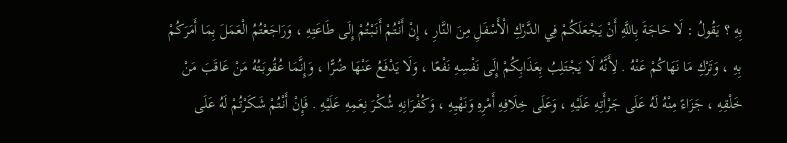بِهِ ؟ يَقُولُ : لَا حَاجَةَ بِاللَّهِ أَنْ يَجْعَلَكُمْ فِي الدَّرْكِ الْأَسْفَلِ مِنَ النَّارِ ، إِنْ أَنْتُمْ أَنَبْتُمْ إِلَى طَاعَتِهِ ، وَرَاجَعْتُمُ الْعَمَلَ بِمَا أَمَرَكُمْ بِهِ ، وَتَرْكِ مَا نَهَاكُمْ عَنْهُ . لِأَنَّهُ لَا يَجْتَلِبُ بِعَذَابِكُمْ إِلَى نَفْسِهِ نَفْعًا ، وَلَا يَدْفَعُ عَنْهَا ضُرًّا ، وَإِنَّمَا عُقُوبَتُهُ مَنْ عَاقَبَ مَنْ خَلْقِهِ ، جَزَاءً مِنْهُ لَهُ عَلَى جَرْأَتِهِ عَلَيْهِ ، وَعَلَى خِلَافِهِ أَمْرِهِ وَنَهْيِهِ ، وَكُفْرَانِهِ شُكْرَ نِعَمِهِ عَلَيْهِ . فَإِنْ أَنْتُمْ شَكَرْتُمْ لَهُ عَلَى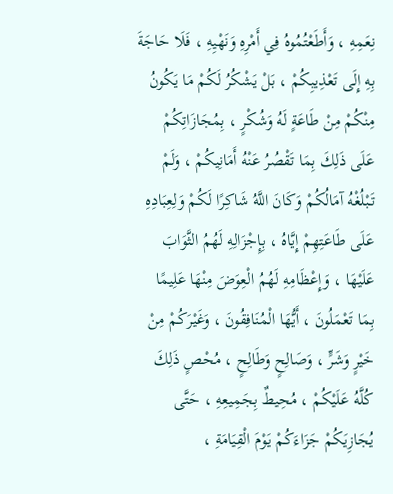نِعَمِهِ ، وَأَطَعْتُمُوهُ فِي أَمْرِهِ وَنَهْيِهِ ، فَلَا حَاجَةَ بِهِ إِلَى تَعْذِيبِكُمْ ، بَلْ يَشْكُرُ لَكُمْ مَا يَكُونُ مِنْكُمْ مِنْ طَاعَةٍ لَهُ وَشُكْرٍ ، بِمُجَازَاتِكُمْ عَلَى ذَلِكَ بِمَا تَقْصُرُ عَنْهُ أَمَانِيكُمْ ، وَلَمْ تَبْلُغْهُ آمَالُكُمْ وَكَانَ اللَّهُ شَاكِرًا لَكُمْ وَلِعِبَادِهِ عَلَى طَاعَتِهِمْ إِيَّاهُ ، بِإِجْزَالِهِ لَهُمُ الثَّوَابَ عَلَيْهَا ، وَإِعْظَامِهِ لَهُمُ الْعِوَضَ مِنْهَا عَلِيمًا بِمَا تَعْمَلُونَ ، أَيُّهَا الْمُنَافِقُونَ ، وَغَيْرَكُمْ مِنْ خَيْرٍ وَشَرٍّ ، وَصَالِحٍ وَطَالِحٍ ، مُحْصٍ ذَلِكَ كُلَّهُ عَلَيْكُمْ ، مُحِيطٌ بِجَمِيعِهِ ، حَتَّى يُجَازِيَكُمْ جَزَاءَكُمْ يَوْمَ الْقِيَامَةِ ،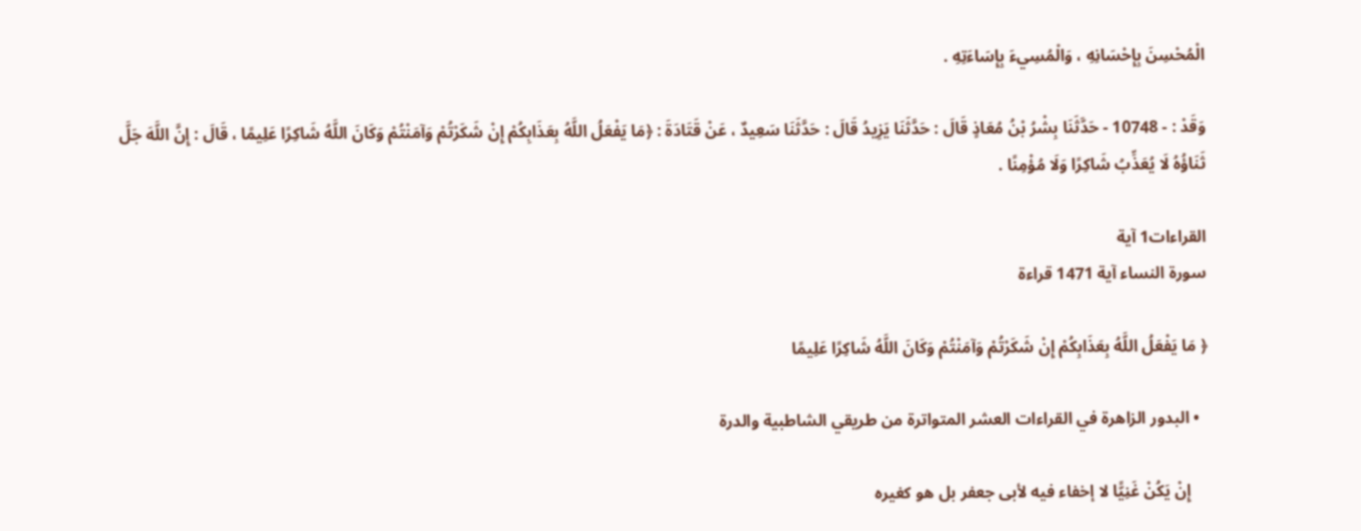الْمُحْسِنَ بِإِحْسَانِهِ ، وَالْمُسِيءَ بِإِسَاءَتِهِ .

وَقَدْ : - 10748 - حَدَّثَنَا بِشْرُ بْنُ مُعَاذٍ قَالَ : حَدَّثَنَا يَزِيدُ قَالَ : حَدَّثَنَا سَعِيدٌ ، عَنْ قَتَادَةَ : ﴿مَا يَفْعَلُ اللَّهُ بِعَذَابِكُمْ إِنْ شَكَرْتُمْ وَآمَنْتُمْ وَكَانَ اللَّهُ شَاكِرًا عَلِيمًا ، قَالَ : إِنَّ اللَّهَ جَلَّ ثَنَاؤُهُ لَا يُعَذِّبُ شَاكِرًا وَلَا مُؤْمِنًا .

القراءات1 آية
سورة النساء آية 1471 قراءة

﴿ مَا يَفْعَلُ اللَّهُ بِعَذَابِكُمْ إِنْ شَكَرْتُمْ وَآمَنْتُمْ وَكَانَ اللَّهُ شَاكِرًا عَلِيمًا

  • البدور الزاهرة في القراءات العشر المتواترة من طريقي الشاطبية والدرة

    إِنْ يَكُنْ غَنِيًّا لا إخفاء فيه لأبى جعفر بل هو كغيره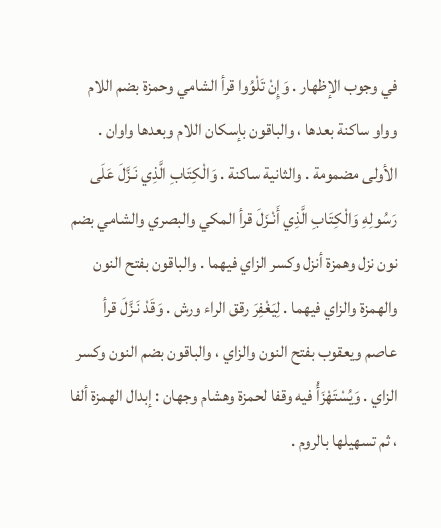في وجوب الإظهار . وَإِنْ تَلْوُوا قرأ الشامي وحمزة بضم اللام وواو ساكنة بعدها ، والباقون بإسكان اللام وبعدها واوان . الأولى مضمومة . والثانية ساكنة . وَالْكِتَابِ الَّذِي نَـزَّلَ عَلَى رَسُولِهِ وَالْكِتَابِ الَّذِي أَنْـزَلَ قرأ المكي والبصري والشامي بضم نون نزل وهمزة أنزل وكسر الزاي فيهما . والباقون بفتح النون والهمزة والزاي فيهما . لِيَغْفِرَ رقق الراء ورش . وَقَدْ نَـزَّلَ قرأ عاصم ويعقوب بفتح النون والزاي ، والباقون بضم النون وكسر الزاي . وَيُسْتَهْزَأُ فيه وقفا لحمزة وهشام وجهان : إبدال الهمزة ألفا ، ثم تسهيلها بالروم .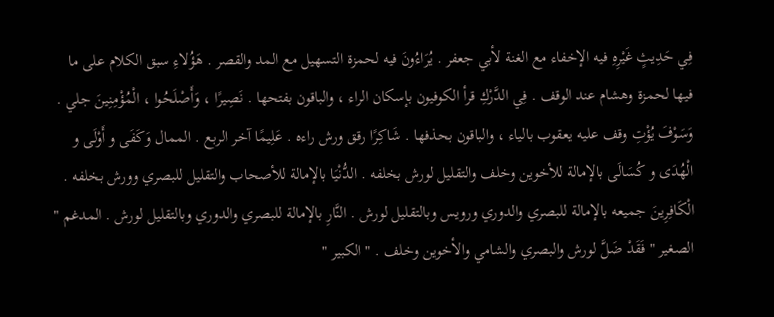فِي حَدِيثٍ غَيْرِهِ فيه الإخفاء مع الغنة لأبي جعفر . يُرَاءُونَ فيه لحمزة التسهيل مع المد والقصر . هَؤُلاءِ سبق الكلام على ما فيها لحمزة وهشام عند الوقف . فِي الدَّرْكِ قرأ الكوفيون بإسكان الراء ، والباقون بفتحها . نَصِيرًا ، وَأَصْلَحُوا ، الْمُؤْمِنِينَ جلي . وَسَوْفَ يُؤْتِ وقف عليه يعقوب بالياء ، والباقون بحذفها . شَاكِرًا رقق ورش راءه . عَلِيمًا آخر الربع . الممال وَكَفَى و أَوْلَى و الْهُدَى و كُسَالَى بالإمالة للأخوين وخلف والتقليل لورش بخلفه . الدُّنْيَا بالإمالة للأصحاب والتقليل للبصري وورش بخلفه . الْكَافِرِينَ جميعه بالإمالة للبصري والدوري ورويس وبالتقليل لورش . النَّارِ بالإمالة للبصري والدوري وبالتقليل لورش . المدغم " الصغير " فَقَدْ ضَلَّ لورش والبصري والشامي والأخوين وخلف . " الكبير "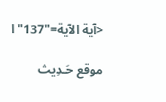<آية الآية="137" ا

موقع حَـدِيث